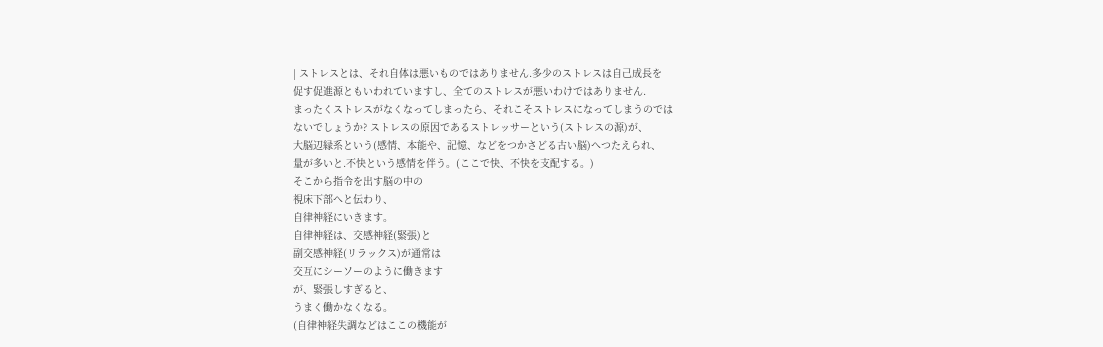| ストレスとは、それ自体は悪いものではありません.多少のストレスは自己成長を
促す促進源ともいわれていますし、全てのストレスが悪いわけではありません.
まったくストレスがなくなってしまったら、それこそストレスになってしまうのでは
ないでしょうか? ストレスの原因であるストレッサーという(ストレスの源)が、
大脳辺縁系という(感情、本能や、記憶、などをつかさどる古い脳)へつたえられ、
量が多いと.不快という感情を伴う。(ここで快、不快を支配する。)
そこから指令を出す脳の中の
視床下部へと伝わり、
自律神経にいきます。
自律神経は、交感神経(緊張)と
副交感神経(リラックス)が通常は
交互にシーソーのように働きます
が、緊張しすぎると、
うまく働かなくなる。
(自律神経失調などはここの機能が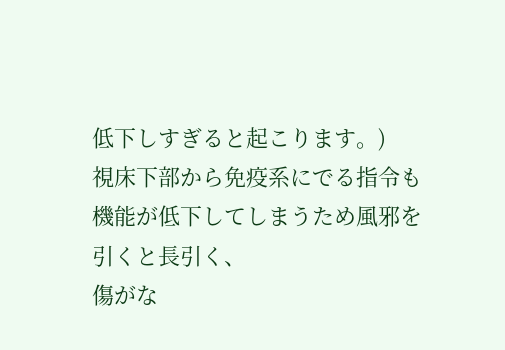低下しすぎると起こります。)
視床下部から免疫系にでる指令も
機能が低下してしまうため風邪を
引くと長引く、
傷がな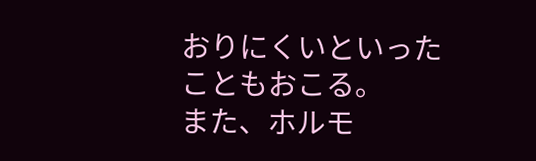おりにくいといったこともおこる。
また、ホルモ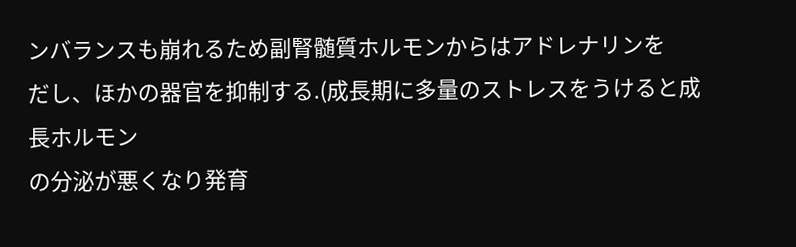ンバランスも崩れるため副腎髄質ホルモンからはアドレナリンを
だし、ほかの器官を抑制する.(成長期に多量のストレスをうけると成長ホルモン
の分泌が悪くなり発育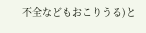不全などもおこりうる)と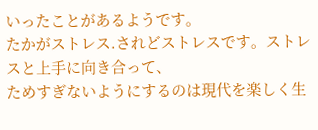いったことがあるようです。
たかがストレス.されどストレスです。ストレスと上手に向き合って、
ためすぎないようにするのは現代を楽しく生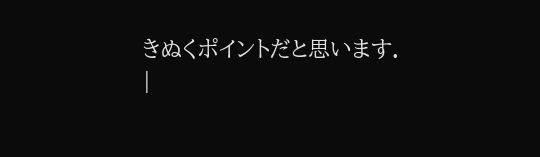きぬくポイントだと思います.
|